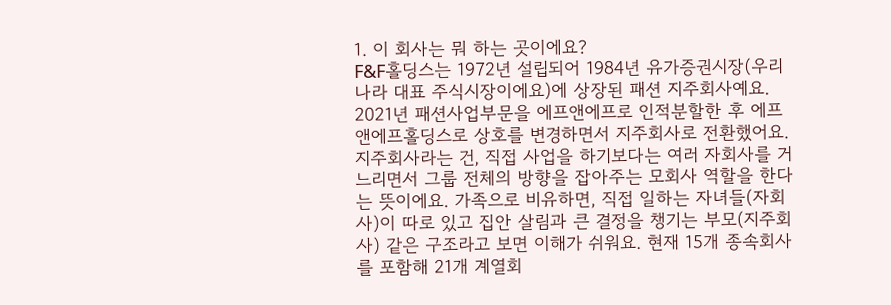1. 이 회사는 뭐 하는 곳이에요?
F&F홀딩스는 1972년 설립되어 1984년 유가증권시장(우리나라 대표 주식시장이에요)에 상장된 패션 지주회사예요. 2021년 패션사업부문을 에프앤에프로 인적분할한 후 에프앤에프홀딩스로 상호를 변경하면서 지주회사로 전환했어요. 지주회사라는 건, 직접 사업을 하기보다는 여러 자회사를 거느리면서 그룹 전체의 방향을 잡아주는 모회사 역할을 한다는 뜻이에요. 가족으로 비유하면, 직접 일하는 자녀들(자회사)이 따로 있고 집안 살림과 큰 결정을 챙기는 부모(지주회사) 같은 구조라고 보면 이해가 쉬워요. 현재 15개 종속회사를 포함해 21개 계열회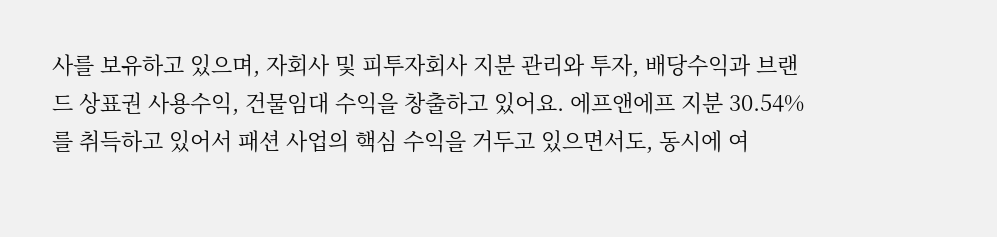사를 보유하고 있으며, 자회사 및 피투자회사 지분 관리와 투자, 배당수익과 브랜드 상표권 사용수익, 건물임대 수익을 창출하고 있어요. 에프앤에프 지분 30.54%를 취득하고 있어서 패션 사업의 핵심 수익을 거두고 있으면서도, 동시에 여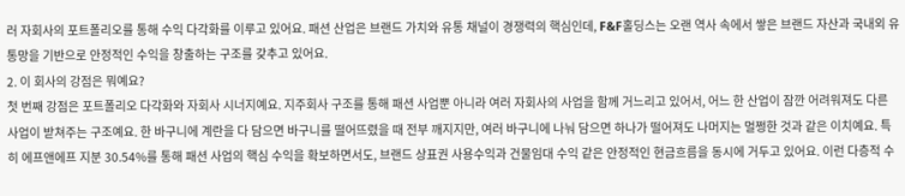러 자회사의 포트폴리오를 통해 수익 다각화를 이루고 있어요. 패션 산업은 브랜드 가치와 유통 채널이 경쟁력의 핵심인데, F&F홀딩스는 오랜 역사 속에서 쌓은 브랜드 자산과 국내외 유통망을 기반으로 안정적인 수익을 창출하는 구조를 갖추고 있어요.
2. 이 회사의 강점은 뭐예요?
첫 번째 강점은 포트폴리오 다각화와 자회사 시너지예요. 지주회사 구조를 통해 패션 사업뿐 아니라 여러 자회사의 사업을 함께 거느리고 있어서, 어느 한 산업이 잠깐 어려워져도 다른 사업이 받쳐주는 구조예요. 한 바구니에 계란을 다 담으면 바구니를 떨어뜨렸을 때 전부 깨지지만, 여러 바구니에 나눠 담으면 하나가 떨어져도 나머지는 멀쩡한 것과 같은 이치예요. 특히 에프앤에프 지분 30.54%를 통해 패션 사업의 핵심 수익을 확보하면서도, 브랜드 상표권 사용수익과 건물임대 수익 같은 안정적인 현금흐름을 동시에 거두고 있어요. 이런 다층적 수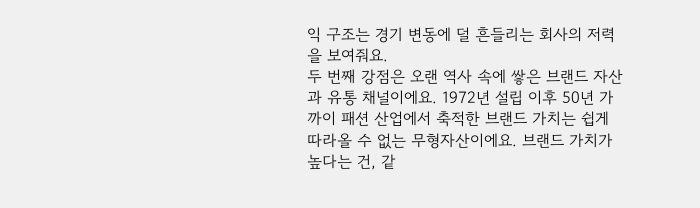익 구조는 경기 변동에 덜 흔들리는 회사의 저력을 보여줘요.
두 번째 강점은 오랜 역사 속에 쌓은 브랜드 자산과 유통 채널이에요. 1972년 설립 이후 50년 가까이 패션 산업에서 축적한 브랜드 가치는 쉽게 따라올 수 없는 무형자산이에요. 브랜드 가치가 높다는 건, 같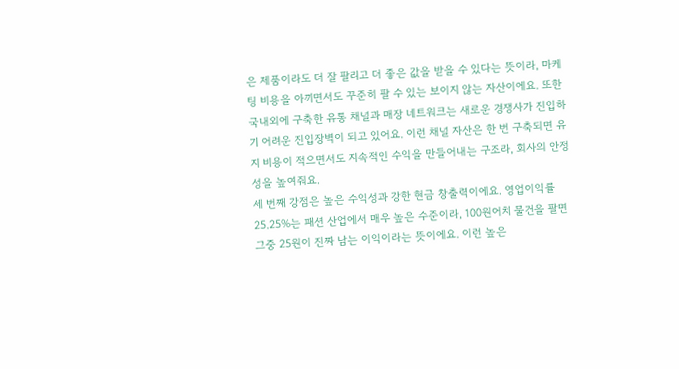은 제품이라도 더 잘 팔리고 더 좋은 값을 받을 수 있다는 뜻이라, 마케팅 비용을 아끼면서도 꾸준히 팔 수 있는 보이지 않는 자산이에요. 또한 국내외에 구축한 유통 채널과 매장 네트워크는 새로운 경쟁사가 진입하기 어려운 진입장벽이 되고 있어요. 이런 채널 자산은 한 번 구축되면 유지 비용이 적으면서도 지속적인 수익을 만들어내는 구조라, 회사의 안정성을 높여줘요.
세 번째 강점은 높은 수익성과 강한 현금 창출력이에요. 영업이익률 25.25%는 패션 산업에서 매우 높은 수준이라, 100원어치 물건을 팔면 그중 25원이 진짜 남는 이익이라는 뜻이에요. 이런 높은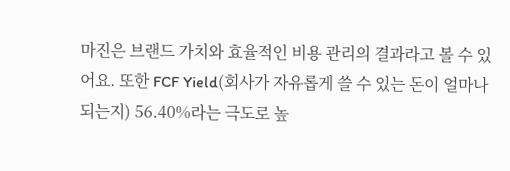마진은 브랜드 가치와 효율적인 비용 관리의 결과라고 볼 수 있어요. 또한 FCF Yield(회사가 자유롭게 쓸 수 있는 돈이 얼마나 되는지) 56.40%라는 극도로 높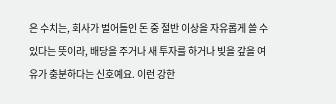은 수치는, 회사가 벌어들인 돈 중 절반 이상을 자유롭게 쓸 수 있다는 뜻이라, 배당을 주거나 새 투자를 하거나 빚을 갚을 여유가 충분하다는 신호예요. 이런 강한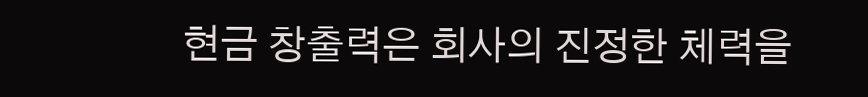현금 창출력은 회사의 진정한 체력을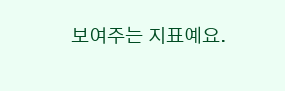보여주는 지표예요.